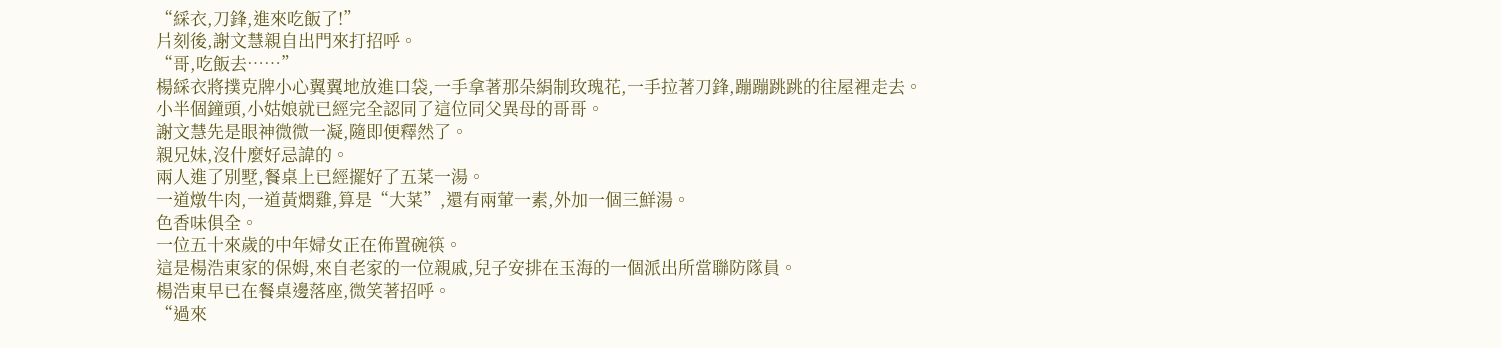“綵衣,刀鋒,進來吃飯了!”
片刻後,謝文慧親自出門來打招呼。
“哥,吃飯去……”
楊綵衣將撲克牌小心翼翼地放進口袋,一手拿著那朵絹制玫瑰花,一手拉著刀鋒,蹦蹦跳跳的往屋裡走去。
小半個鐘頭,小姑娘就已經完全認同了這位同父異母的哥哥。
謝文慧先是眼神微微一凝,隨即便釋然了。
親兄妹,沒什麼好忌諱的。
兩人進了別墅,餐桌上已經擺好了五菜一湯。
一道燉牛肉,一道黃燜雞,算是“大菜”,還有兩葷一素,外加一個三鮮湯。
色香味俱全。
一位五十來歲的中年婦女正在佈置碗筷。
這是楊浩東家的保姆,來自老家的一位親戚,兒子安排在玉海的一個派出所當聯防隊員。
楊浩東早已在餐桌邊落座,微笑著招呼。
“過來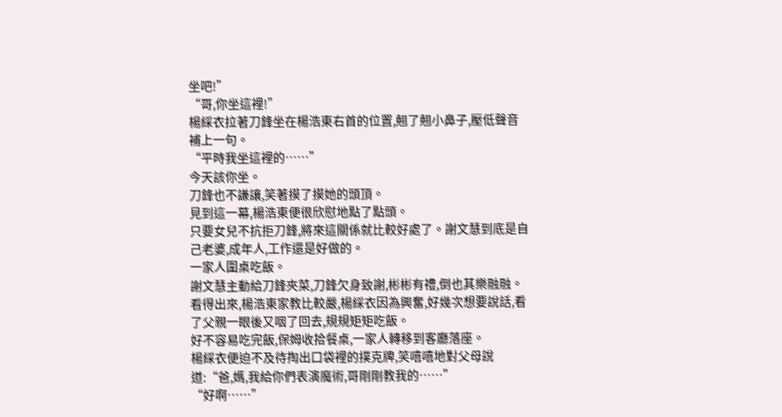坐吧!”
“哥,你坐這裡!”
楊綵衣拉著刀鋒坐在楊浩東右首的位置,翹了翹小鼻子,壓低聲音補上一句。
“平時我坐這裡的……”
今天該你坐。
刀鋒也不謙讓,笑著摸了摸她的頭頂。
見到這一幕,楊浩東便很欣慰地點了點頭。
只要女兒不抗拒刀鋒,將來這關係就比較好處了。謝文慧到底是自己老婆,成年人,工作還是好做的。
一家人圍桌吃飯。
謝文慧主動給刀鋒夾菜,刀鋒欠身致謝,彬彬有禮,倒也其樂融融。
看得出來,楊浩東家教比較嚴,楊綵衣因為興奮,好幾次想要說話,看了父親一眼後又咽了回去,規規矩矩吃飯。
好不容易吃完飯,保姆收拾餐桌,一家人轉移到客廳落座。
楊綵衣便迫不及待掏出口袋裡的撲克牌,笑嘻嘻地對父母說道:“爸,媽,我給你們表演魔術,哥剛剛教我的……”
“好啊……”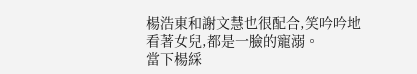楊浩東和謝文慧也很配合,笑吟吟地看著女兒,都是一臉的寵溺。
當下楊綵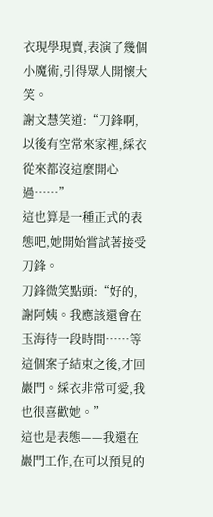衣現學現賣,表演了幾個小魔術,引得眾人開懷大笑。
謝文慧笑道:“刀鋒啊,以後有空常來家裡,綵衣從來都沒這麼開心過……”
這也算是一種正式的表態吧,她開始嘗試著接受刀鋒。
刀鋒微笑點頭:“好的,謝阿姨。我應該還會在玉海待一段時間……等這個案子結束之後,才回巖門。綵衣非常可愛,我也很喜歡她。”
這也是表態——我還在巖門工作,在可以預見的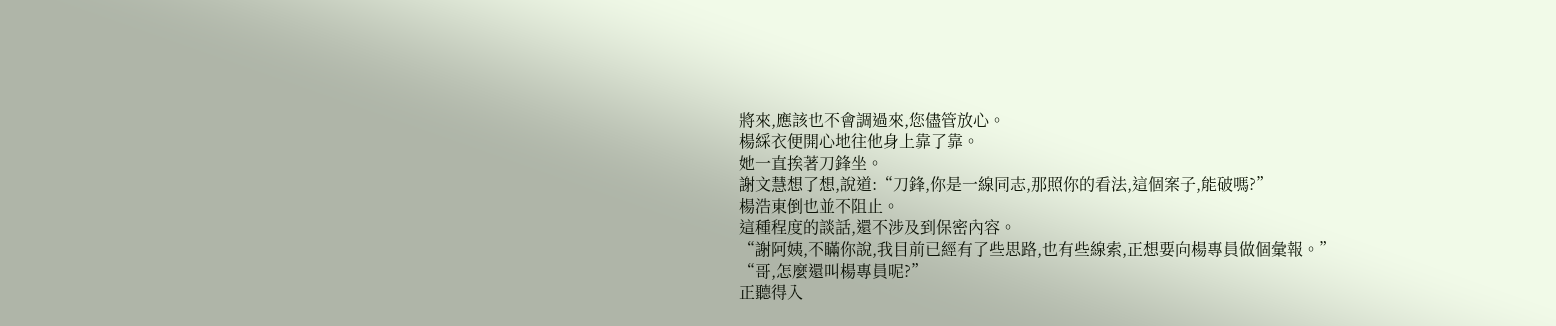將來,應該也不會調過來,您儘管放心。
楊綵衣便開心地往他身上靠了靠。
她一直挨著刀鋒坐。
謝文慧想了想,說道:“刀鋒,你是一線同志,那照你的看法,這個案子,能破嗎?”
楊浩東倒也並不阻止。
這種程度的談話,還不涉及到保密內容。
“謝阿姨,不瞞你說,我目前已經有了些思路,也有些線索,正想要向楊專員做個彙報。”
“哥,怎麼還叫楊專員呢?”
正聽得入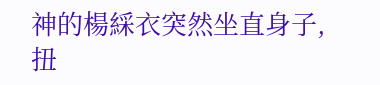神的楊綵衣突然坐直身子,扭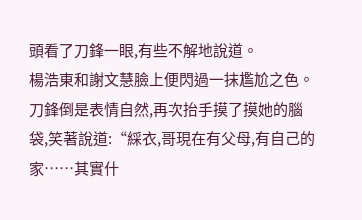頭看了刀鋒一眼,有些不解地說道。
楊浩東和謝文慧臉上便閃過一抹尷尬之色。
刀鋒倒是表情自然,再次抬手摸了摸她的腦袋,笑著說道:“綵衣,哥現在有父母,有自己的家……其實什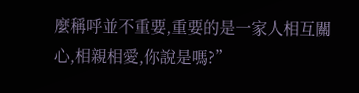麼稱呼並不重要,重要的是一家人相互關心,相親相愛,你說是嗎?”